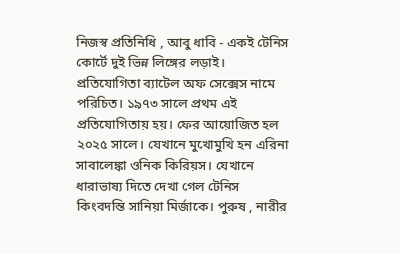নিজস্ব প্রতিনিধি , আবু ধাবি - একই টেনিস কোর্টে দুই ভিন্ন লিঙ্গের লড়াই। প্রতিযোগিতা ব্যাটেল অফ সেক্সেস নামে পরিচিত। ১৯৭৩ সালে প্রথম এই প্রতিযোগিতায় হয়। ফের আয়োজিত হল ২০২৫ সালে। যেখানে মুখোমুখি হন এরিনা সাবালেঙ্কা ওনিক কিরিয়স। যেখানে ধারাভাষ্য দিতে দেখা গেল টেনিস কিংবদন্তি সানিয়া মির্জাকে। পুরুষ , নারীর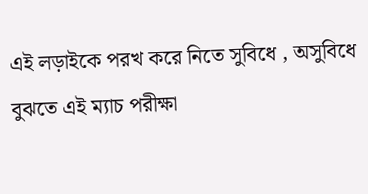এই লড়াইকে পরখ করে নিতে সুবিধে , অসুবিধে বুঝতে এই ম্যাচ পরীক্ষা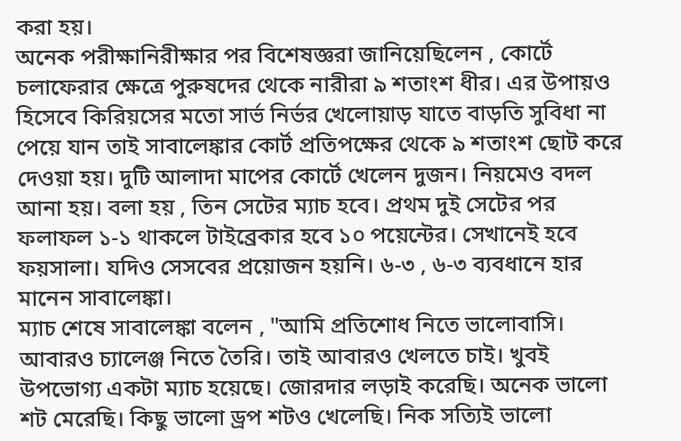করা হয়।
অনেক পরীক্ষানিরীক্ষার পর বিশেষজ্ঞরা জানিয়েছিলেন , কোর্টে চলাফেরার ক্ষেত্রে পুরুষদের থেকে নারীরা ৯ শতাংশ ধীর। এর উপায়ও হিসেবে কিরিয়সের মতো সার্ভ নির্ভর খেলোয়াড় যাতে বাড়তি সুবিধা না পেয়ে যান তাই সাবালেঙ্কার কোর্ট প্রতিপক্ষের থেকে ৯ শতাংশ ছোট করে দেওয়া হয়। দুটি আলাদা মাপের কোর্টে খেলেন দুজন। নিয়মেও বদল আনা হয়। বলা হয় , তিন সেটের ম্যাচ হবে। প্রথম দুই সেটের পর ফলাফল ১-১ থাকলে টাইব্রেকার হবে ১০ পয়েন্টের। সেখানেই হবে ফয়সালা। যদিও সেসবের প্রয়োজন হয়নি। ৬-৩ , ৬-৩ ব্যবধানে হার মানেন সাবালেঙ্কা।
ম্যাচ শেষে সাবালেঙ্কা বলেন , "আমি প্রতিশোধ নিতে ভালোবাসি। আবারও চ্যালেঞ্জ নিতে তৈরি। তাই আবারও খেলতে চাই। খুবই উপভোগ্য একটা ম্যাচ হয়েছে। জোরদার লড়াই করেছি। অনেক ভালো শট মেরেছি। কিছু ভালো ড্রপ শটও খেলেছি। নিক সত্যিই ভালো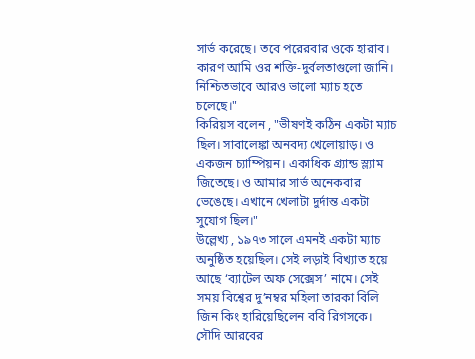সার্ভ করেছে। তবে পরেরবার ওকে হারাব। কারণ আমি ওর শক্তি-দুর্বলতাগুলো জানি। নিশ্চিতভাবে আরও ভালো ম্যাচ হতে চলেছে।"
কিরিয়স বলেন , "ভীষণই কঠিন একটা ম্যাচ ছিল। সাবালেঙ্কা অনবদ্য খেলোয়াড়। ও একজন চ্যাম্পিয়ন। একাধিক গ্র্যান্ড স্ল্যাম জিতেছে। ও আমার সার্ভ অনেকবার ভেঙেছে। এখানে খেলাটা দুর্দান্ত একটা সুযোগ ছিল।"
উল্লেখ্য , ১৯৭৩ সালে এমনই একটা ম্যাচ অনুষ্ঠিত হয়েছিল। সেই লড়াই বিখ্যাত হয়ে আছে ‘ব্যাটেল অফ সেক্সেস’ নামে। সেই সময় বিশ্বের দু’নম্বর মহিলা তারকা বিলি জিন কিং হারিয়েছিলেন ববি রিগসকে।
সৌদি আরবের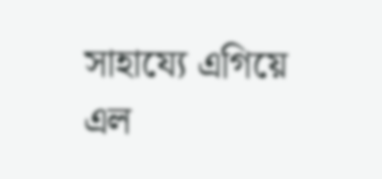সাহায্যে এগিয়ে এল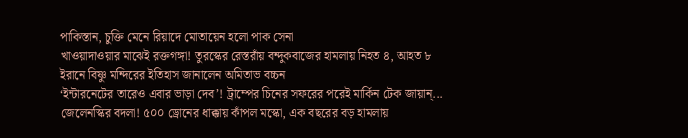পাকিস্তান, চুক্তি মেনে রিয়াদে মোতায়েন হলো পাক সেনা
খাওয়াদাওয়ার মাঝেই রক্তগঙ্গা! তুরস্কের রেস্তরাঁয় বন্দুকবাজের হামলায় নিহত ৪, আহত ৮
ইরানে বিষ্ণু মন্দিরের ইতিহাস জানালেন অমিতাভ বচ্চন
‘ইন্টারনেটের তারেও এবার ভাড়া দেব’! ট্রাম্পের চিনের সফরের পরেই মার্কিন টেক জায়ান্...
জেলেনস্কির বদলা! ৫০০ ড্রোনের ধাক্কায় কাঁপল মস্কো, এক বছরের বড় হামলায়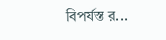বিপর্যস্ত র...